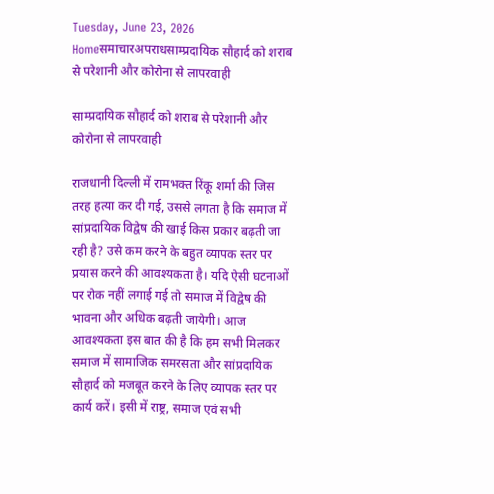Tuesday, June 23, 2026
Homeसमाचारअपराधसाम्प्रदायिक सौहार्द को शराब से परेशानी और कोरोना से लापरवाही

साम्प्रदायिक सौहार्द को शराब से परेशानी और कोरोना से लापरवाही

राजधानी दिल्ली में रामभक्त रिंकू शर्मा की जिस तरह हत्या कर दी गई, उससे लगता है कि समाज में सांप्रदायिक विद्वेष की खाई किस प्रकार बढ़ती जा रही है? उसे कम करने के बहुत व्यापक स्तर पर प्रयास करने की आवश्यकता है। यदि ऐसी घटनाओं पर रोक नहीं लगाई गई तो समाज में विद्वेष की भावना और अधिक बढ़ती जायेगी। आज आवश्यकता इस बात की है कि हम सभी मिलकर समाज में सामाजिक समरसता और सांप्रदायिक सौहार्द को मजबूत करने के लिए व्यापक स्तर पर कार्य करें। इसी में राष्ट्र, समाज एवं सभी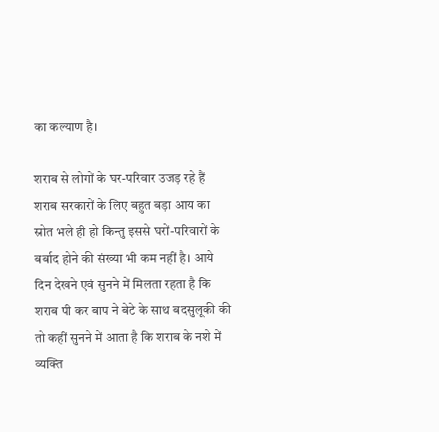का कल्याण है।

शराब से लोगों के घर-परिवार उजड़ रहे हैं
शराब सरकारों के लिए बहुत बड़ा आय का स्रोत भले ही हो किन्तु इससे घरों-परिवारों के बर्बाद होने की संख्या भी कम नहीं है। आये दिन देखने एवं सुनने में मिलता रहता है कि शराब पी कर बाप ने बेटे के साथ बदसुलूकी की तो कहीं सुनने में आता है कि शराब के नशे में व्यक्ति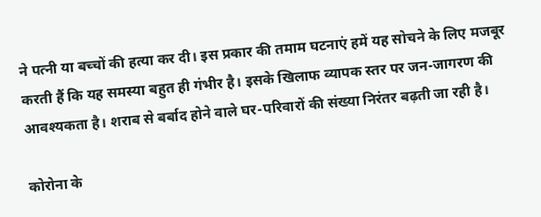ने पत्नी या बच्चों की हत्या कर दी। इस प्रकार की तमाम घटनाएं हमें यह सोचने के लिए मजबूर करती हैं कि यह समस्या बहुत ही गंभीर है। इसके खिलाफ व्यापक स्तर पर जन-जागरण की आवश्यकता है। शराब से बर्बाद होने वाले घर-परिवारों की संख्या निरंतर बढ़ती जा रही है।

कोरोना के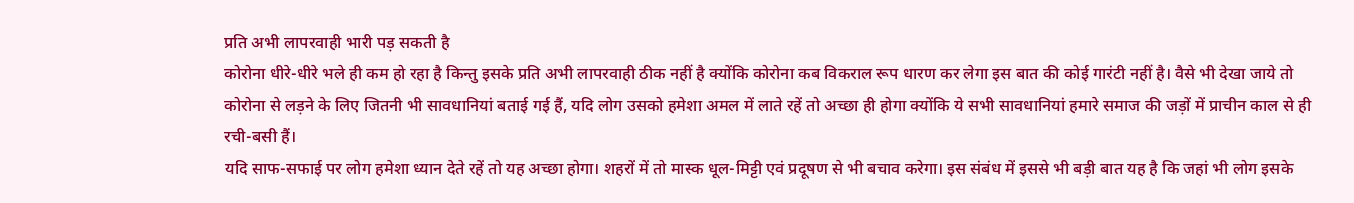प्रति अभी लापरवाही भारी पड़ सकती है
कोरोना धीरे-धीरे भले ही कम हो रहा है किन्तु इसके प्रति अभी लापरवाही ठीक नहीं है क्योंकि कोरोना कब विकराल रूप धारण कर लेगा इस बात की कोई गारंटी नहीं है। वैसे भी देखा जाये तो कोरोना से लड़ने के लिए जितनी भी सावधानियां बताई गई हैं, यदि लोग उसको हमेशा अमल में लाते रहें तो अच्छा ही होगा क्योंकि ये सभी सावधानियां हमारे समाज की जड़ों में प्राचीन काल से ही रची-बसी हैं।
यदि साफ-सफाई पर लोग हमेशा ध्यान देते रहें तो यह अच्छा होगा। शहरों में तो मास्क धूल-मिट्टी एवं प्रदूषण से भी बचाव करेगा। इस संबंध में इससे भी बड़ी बात यह है कि जहां भी लोग इसके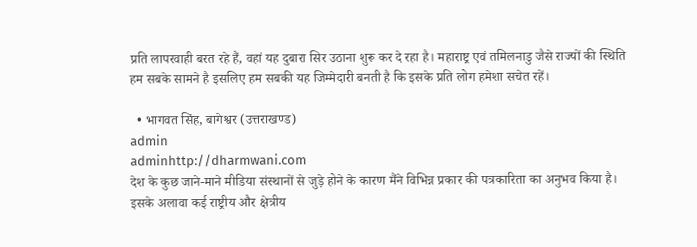प्रति लापरवाही बरत रहे हैं, वहां यह दुबारा सिर उठाना शुरू कर दे रहा है। महाराष्ट्र एवं तमिलनाडु जैसे राज्यों की स्थिति हम सबके सामने है इसलिए हम सबकी यह जिम्मेदारी बनती है कि इसके प्रति लोग हमेशा सचेत रहें।

  • भागवत सिंह, बागेश्वर (उत्तराखण्ड)
admin
adminhttp://dharmwani.com
देश के कुछ जाने-माने मीडिया संस्थानों से जुड़े होने के कारण मैंने विभिन्न प्रकार की पत्रकारिता का अनुभव किया है। इसके अलावा कई राष्ट्रीय और क्षेत्रीय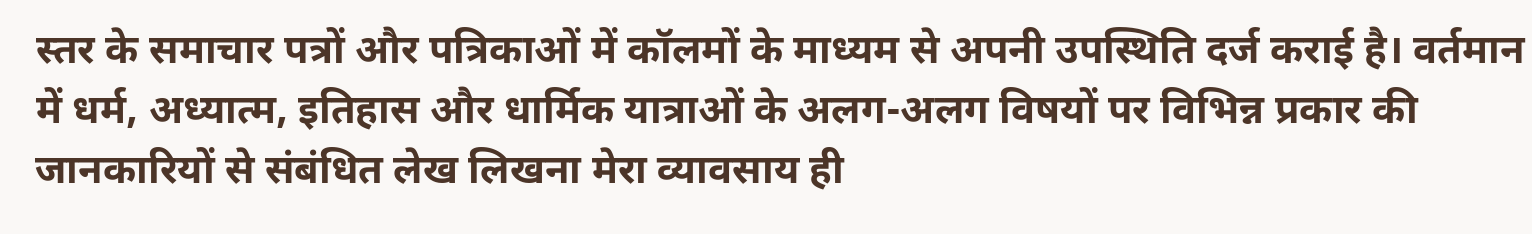स्तर के समाचार पत्रों और पत्रिकाओं में कॉलमों के माध्यम से अपनी उपस्थिति दर्ज कराई है। वर्तमान में धर्म, अध्यात्म, इतिहास और धार्मिक यात्राओं के अलग-अलग विषयों पर विभिन्न प्रकार की जानकारियों से संबंधित लेख लिखना मेरा व्यावसाय ही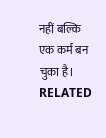नहीं बल्कि एक कर्म बन चुका है।
RELATED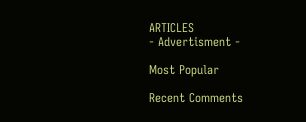ARTICLES
- Advertisment -

Most Popular

Recent Comments